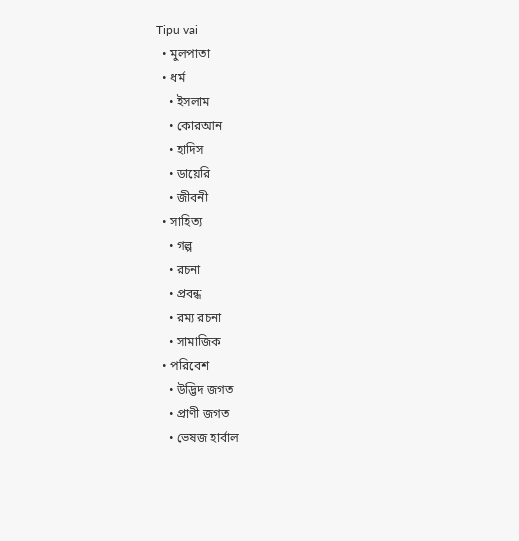Tipu vai
  • মুলপাতা
  • ধর্ম
    • ইসলাম
    • কোরআন
    • হাদিস
    • ডায়েরি
    • জীবনী
  • সাহিত্য
    • গল্প
    • রচনা
    • প্রবন্ধ
    • রম্য রচনা
    • সামাজিক
  • পরিবেশ
    • উদ্ভিদ জগত
    • প্রাণী জগত
    • ভেষজ হার্বাল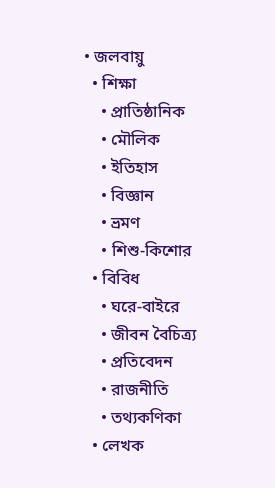• জলবায়ু
  • শিক্ষা
    • প্রাতিষ্ঠানিক
    • মৌলিক
    • ইতিহাস
    • বিজ্ঞান
    • ভ্রমণ
    • শিশু-কিশোর
  • বিবিধ
    • ঘরে-বাইরে
    • জীবন বৈচিত্র্য
    • প্রতিবেদন
    • রাজনীতি
    • তথ্যকণিকা
  • লেখক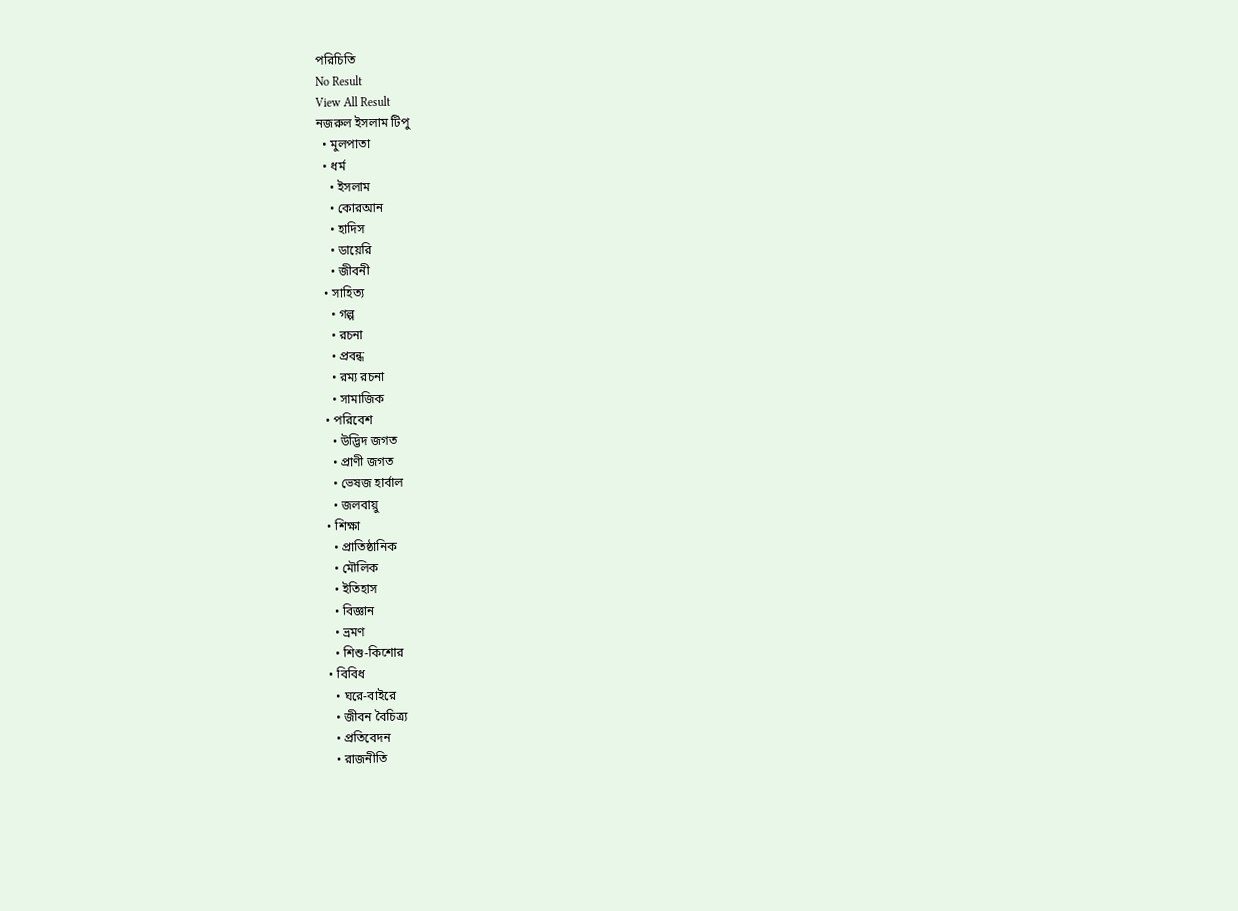পরিচিতি
No Result
View All Result
নজরুল ইসলাম টিপু
  • মুলপাতা
  • ধর্ম
    • ইসলাম
    • কোরআন
    • হাদিস
    • ডায়েরি
    • জীবনী
  • সাহিত্য
    • গল্প
    • রচনা
    • প্রবন্ধ
    • রম্য রচনা
    • সামাজিক
  • পরিবেশ
    • উদ্ভিদ জগত
    • প্রাণী জগত
    • ভেষজ হার্বাল
    • জলবায়ু
  • শিক্ষা
    • প্রাতিষ্ঠানিক
    • মৌলিক
    • ইতিহাস
    • বিজ্ঞান
    • ভ্রমণ
    • শিশু-কিশোর
  • বিবিধ
    • ঘরে-বাইরে
    • জীবন বৈচিত্র্য
    • প্রতিবেদন
    • রাজনীতি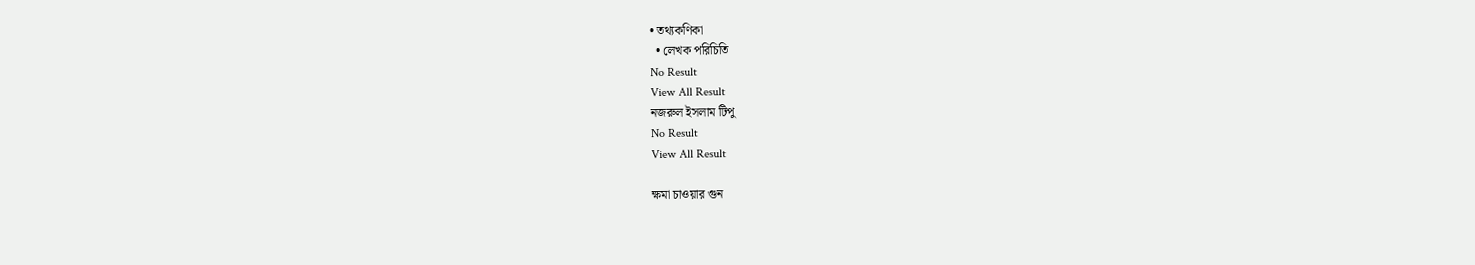• তথ্যকণিকা
  • লেখক পরিচিতি
No Result
View All Result
নজরুল ইসলাম টিপু
No Result
View All Result

ক্ষমা চাওয়ার গুন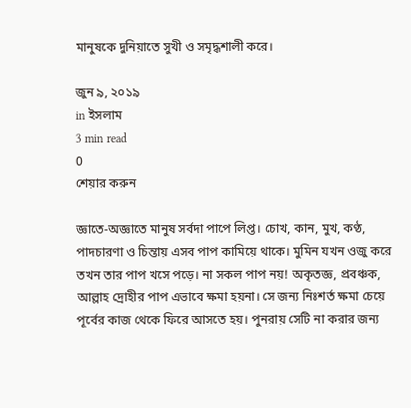মানুষকে দুনিয়াতে সুখী ও সমৃদ্ধশালী করে।

জুন ৯, ২০১৯
in ইসলাম
3 min read
0
শেয়ার করুন

জ্ঞাতে-অজ্ঞাতে মানুষ সর্বদা পাপে লিপ্ত। চোখ, কান, মুখ, কণ্ঠ, পাদচারণা ও চিন্তায় এসব পাপ কামিয়ে থাকে। মুমিন যখন ওজু করে তখন তার পাপ খসে পড়ে। না সকল পাপ নয়! অকৃতজ্ঞ, প্রবঞ্চক, আল্লাহ দ্রোহীর পাপ এভাবে ক্ষমা হয়না। সে জন্য নিঃশর্ত ক্ষমা চেয়ে পূর্বের কাজ থেকে ফিরে আসতে হয়। পুনরায় সেটি না করার জন্য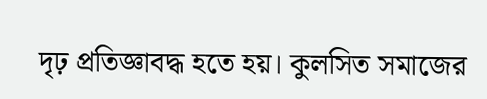দৃঢ় প্রতিজ্ঞাবদ্ধ হতে হয়। কুলসিত সমাজের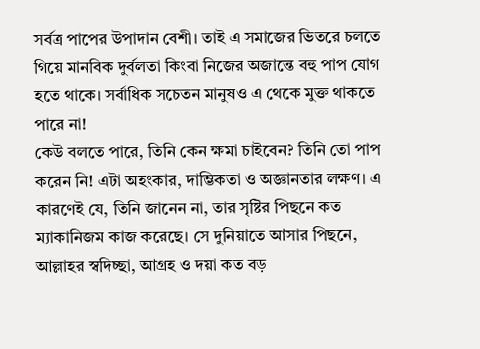সর্বত্র পাপের উপাদান বেশী। তাই এ সমাজের ভিতরে চলতে গিয়ে মানবিক দুর্বলতা কিংবা নিজের অজান্তে বহু পাপ যোগ হতে থাকে। সর্বাধিক সচেতন মানুষও এ থেকে মুক্ত থাকতে পারে না!
কেউ বলতে পারে, তিনি কেন ক্ষমা চাইবেন? তিনি তো পাপ করেন নি! এটা অহংকার, দাম্ভিকতা ও অজ্ঞানতার লক্ষণ। এ কারণেই যে, তিনি জানেন না, তার সৃষ্টির পিছনে কত ম্যাকানিজম কাজ করেছে। সে দুনিয়াতে আসার পিছনে, আল্লাহর স্বদিচ্ছা, আগ্রহ ও দয়া কত বড়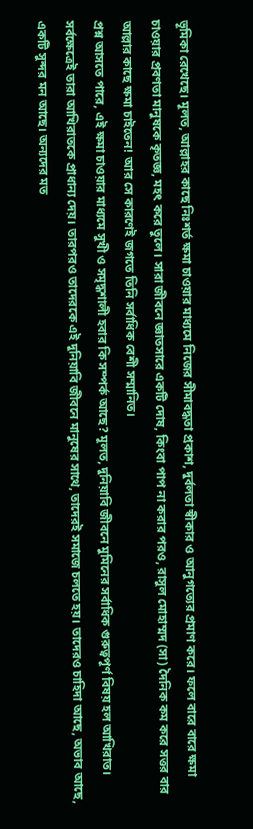ভূমিকা রেখেছে। মূলত, আল্লাহর কাছে নিঃশর্ত ক্ষমা চাওয়ার মাধ্যমে নিজের সীমাবদ্ধতা প্রকাশ, দুর্বলতা স্বীকার ও আনুগত্যের প্রমাণ করে। ফলে বারে বারে ক্ষমা চাওয়ার প্রবণতা মানুষকে কৃতজ্ঞ, মহৎ করে তুলে। সারা জীবনে জ্ঞাতসারে একটি দোষ, কিংবা পাপ না করার পরও, রাসুল মোহাম্মদ (সা) দৈনিক কম করে সত্তর বার আল্লার কাছে ক্ষমা চাইতেন! আর সে কারণেই জগতে তিনি সর্বাধিক বেশী সম্মানিত।
প্রশ্ন আসতে পারে, এই ক্ষমা চাওয়ার মাধ্যমে সুখী ও সমৃদ্ধশালী হবার কি সম্পর্ক আছে? মূলত, দুনিয়াবি জীবনে মুমিনের সর্বাধিক গুরুত্বপূর্ণ বিষয় হল আখিরাত। সর্বক্ষেত্রেই তারা আখিরাতকে প্রাধান্য দেয়। তারপরও তাদেরকে এই দুনিয়াবি জীবনে মানুষের সাথে, তাদেরই সমাজে চলতে হয়। তাদেরও চাহিদা আছে, অভাব আছে, একটি সুন্দর মন আছে। অন্যদের মত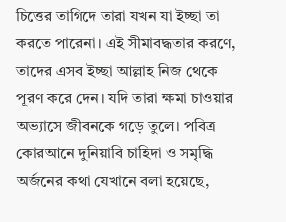চিত্তের তাগিদে তারা যখন যা ইচ্ছা তা করতে পারেনা। এই সীমাবদ্ধতার করণে, তাদের এসব ইচ্ছা আল্লাহ নিজ থেকে পূরণ করে দেন। যদি তারা ক্ষমা চাওয়ার অভ্যাসে জীবনকে গড়ে তুলে। পবিত্র কোরআনে দুনিয়াবি চাহিদা ও সমৃদ্ধি অর্জনের কথা যেখানে বলা হয়েছে,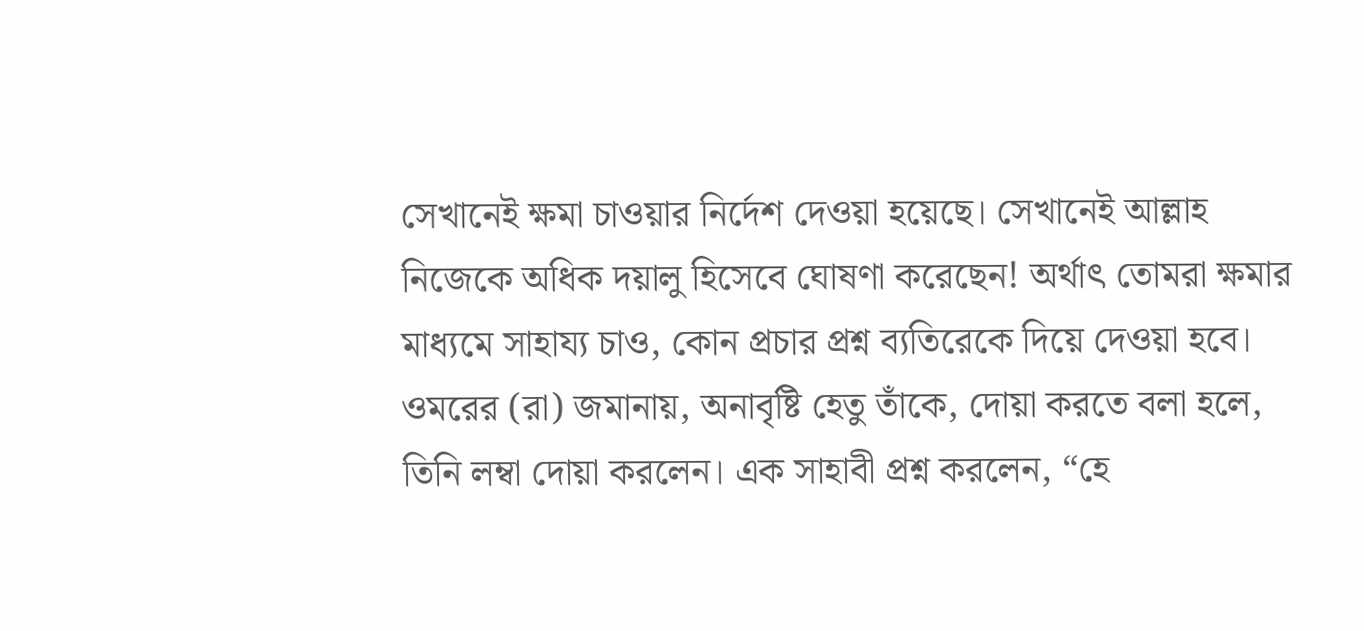সেখানেই ক্ষমা চাওয়ার নির্দেশ দেওয়া হয়েছে। সেখানেই আল্লাহ নিজেকে অধিক দয়ালু হিসেবে ঘোষণা করেছেন! অর্থাৎ তোমরা ক্ষমার মাধ্যমে সাহায্য চাও, কোন প্রচার প্রশ্ন ব্যতিরেকে দিয়ে দেওয়া হবে।
ওমরের (রা) জমানায়, অনাবৃষ্টি হেতু তাঁকে, দোয়া করতে বলা হলে, তিনি লম্বা দোয়া করলেন। এক সাহাবী প্রশ্ন করলেন, “হে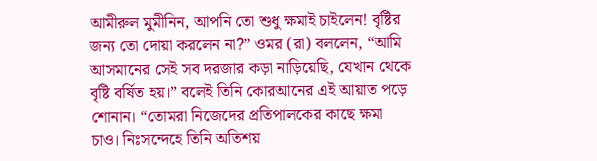আমীরুল মুমীনিন, আপনি তো শুধু ক্ষমাই চাইলেন! বৃষ্টির জন্য তো দোয়া করলেন না?” ওমর (রা) বললেন, “আমি আসমানের সেই সব দরজার কড়া নাড়িয়েছি, যেখান থেকে বৃষ্টি বর্ষিত হয়।” বলেই তিনি কোরআনের এই আয়াত পড়ে শোনান। “তোমরা নিজেদের প্রতিপালকের কাছে ক্ষমা চাও। নিঃসন্দেহে তিনি অতিশয়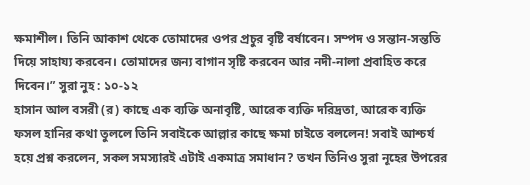ক্ষমাশীল। তিনি আকাশ থেকে তোমাদের ওপর প্রচুর বৃষ্টি বর্ষাবেন। সম্পদ ও সন্তান-সন্ততি দিয়ে সাহায্য করবেন। তোমাদের জন্য বাগান সৃষ্টি করবেন আর নদী-নালা প্রবাহিত করে দিবেন।” সুরা নুহ : ১০-১২
হাসান আল বসরী (র) কাছে এক ব্যক্তি অনাবৃষ্টি, আরেক ব্যক্তি দরিদ্রতা, আরেক ব্যক্তি ফসল হানির কথা তুললে তিনি সবাইকে আল্লার কাছে ক্ষমা চাইতে বললেন! সবাই আশ্চর্য হয়ে প্রশ্ন করলেন, সকল সমস্যারই এটাই একমাত্র সমাধান? তখন তিনিও সুরা নূহের উপরের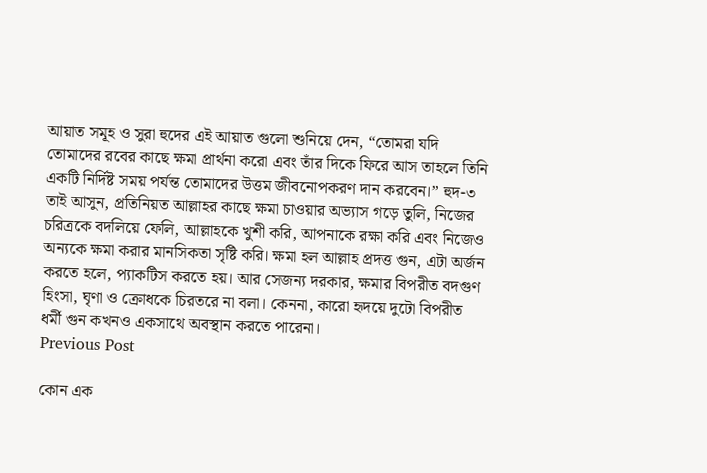আয়াত সমূহ ও সুরা হুদের এই আয়াত গুলো শুনিয়ে দেন, “তোমরা যদি তোমাদের রবের কাছে ক্ষমা প্রার্থনা করো এবং তাঁর দিকে ফিরে আস তাহলে তিনি একটি নির্দিষ্ট সময় পর্যন্ত তোমাদের উত্তম জীবনোপকরণ দান করবেন।” হুদ-৩
তাই আসুন, প্রতিনিয়ত আল্লাহর কাছে ক্ষমা চাওয়ার অভ্যাস গড়ে তুলি, নিজের চরিত্রকে বদলিয়ে ফেলি, আল্লাহকে খুশী করি, আপনাকে রক্ষা করি এবং নিজেও অন্যকে ক্ষমা করার মানসিকতা সৃষ্টি করি। ক্ষমা হল আল্লাহ প্রদত্ত গুন, এটা অর্জন করতে হলে, প্যাকটিস করতে হয়। আর সেজন্য দরকার, ক্ষমার বিপরীত বদগুণ হিংসা, ঘৃণা ও ক্রোধকে চিরতরে না বলা। কেননা, কারো হৃদয়ে দুটো বিপরীত ধর্মী গুন কখনও একসাথে অবস্থান করতে পারেনা।
Previous Post

কোন এক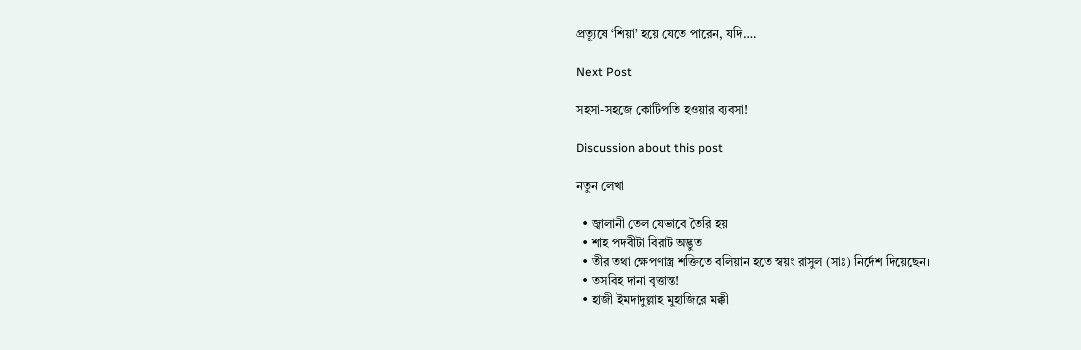প্রত্যূষে ‘শিয়া’ হয়ে যেতে পারেন, যদি….

Next Post

সহসা-সহজে কোটিপতি হওয়ার ব্যবসা!

Discussion about this post

নতুন লেখা

  • জ্বালানী তেল যেভাবে তৈরি হয়
  • শাহ পদবীটা বিরাট অদ্ভুত
  • তীর তথা ক্ষেপণাস্ত্র শক্তিতে বলিয়ান হতে স্বয়ং রাসুল (সাঃ) নির্দেশ দিয়েছেন।
  • তসবিহ দানা বৃত্তান্ত!
  • হাজী ইমদাদুল্লাহ মুহাজিরে মক্কী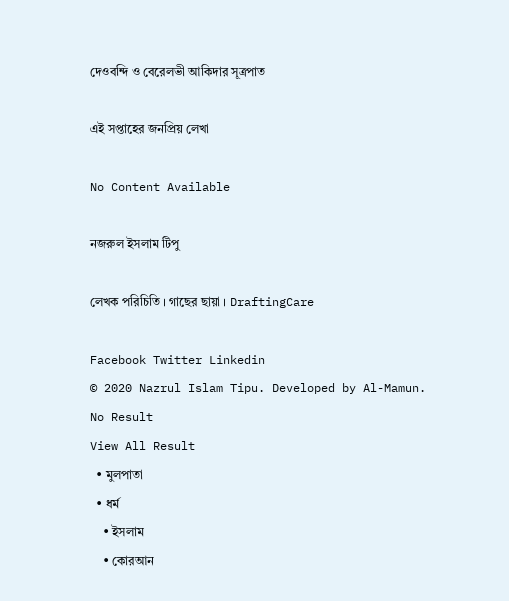দেওবন্দি ও বেরেলভী আকিদার সূত্রপাত

এই সপ্তাহের জনপ্রিয় লেখা

No Content Available

নজরুল ইসলাম টিপু

লেখক পরিচিতি । গাছের ছায়া । DraftingCare

Facebook Twitter Linkedin
© 2020 Nazrul Islam Tipu. Developed by Al-Mamun.
No Result
View All Result
  • মুলপাতা
  • ধর্ম
    • ইসলাম
    • কোরআন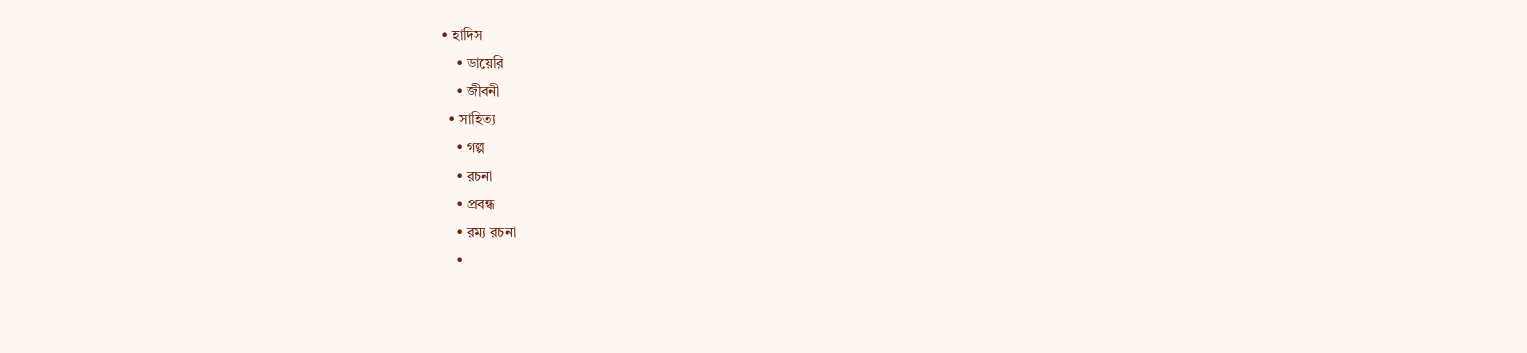• হাদিস
    • ডায়েরি
    • জীবনী
  • সাহিত্য
    • গল্প
    • রচনা
    • প্রবন্ধ
    • রম্য রচনা
    •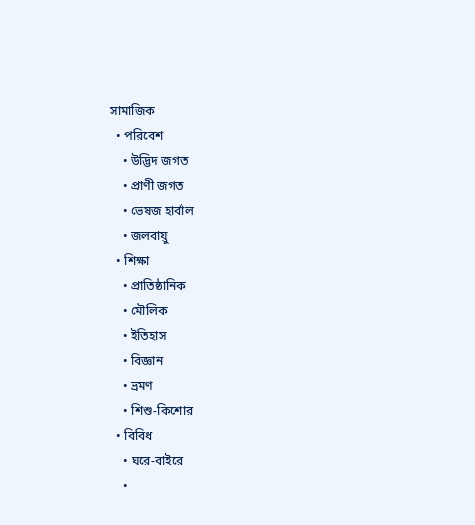সামাজিক
  • পরিবেশ
    • উদ্ভিদ জগত
    • প্রাণী জগত
    • ভেষজ হার্বাল
    • জলবায়ু
  • শিক্ষা
    • প্রাতিষ্ঠানিক
    • মৌলিক
    • ইতিহাস
    • বিজ্ঞান
    • ভ্রমণ
    • শিশু-কিশোর
  • বিবিধ
    • ঘরে-বাইরে
    •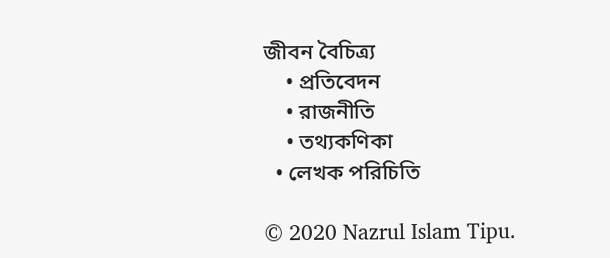জীবন বৈচিত্র্য
    • প্রতিবেদন
    • রাজনীতি
    • তথ্যকণিকা
  • লেখক পরিচিতি

© 2020 Nazrul Islam Tipu.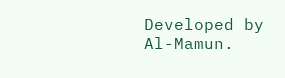Developed by Al-Mamun.